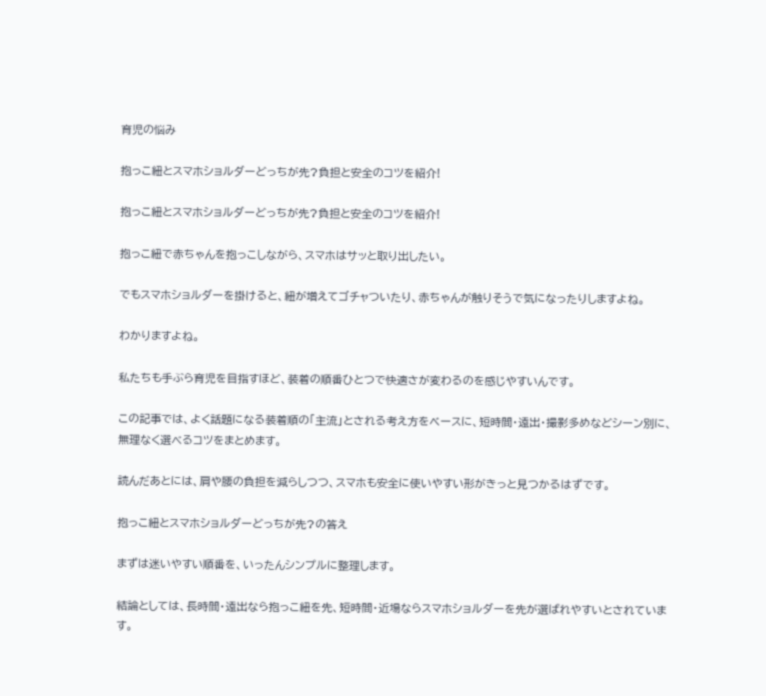育児の悩み

抱っこ紐とスマホショルダーどっちが先?負担と安全のコツを紹介!

抱っこ紐とスマホショルダーどっちが先?負担と安全のコツを紹介!

抱っこ紐で赤ちゃんを抱っこしながら、スマホはサッと取り出したい。

でもスマホショルダーを掛けると、紐が増えてゴチャついたり、赤ちゃんが触りそうで気になったりしますよね。

わかりますよね。

私たちも手ぶら育児を目指すほど、装着の順番ひとつで快適さが変わるのを感じやすいんです。

この記事では、よく話題になる装着順の「主流」とされる考え方をベースに、短時間・遠出・撮影多めなどシーン別に、無理なく選べるコツをまとめます。

読んだあとには、肩や腰の負担を減らしつつ、スマホも安全に使いやすい形がきっと見つかるはずです。

抱っこ紐とスマホショルダーどっちが先?の答え

まずは迷いやすい順番を、いったんシンプルに整理します。

結論としては、長時間・遠出なら抱っこ紐を先、短時間・近場ならスマホショルダーを先が選ばれやすいとされています。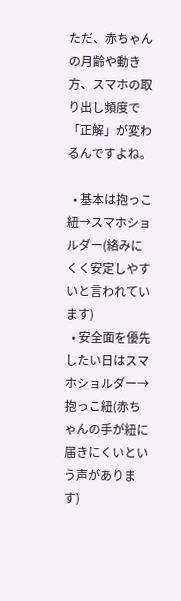ただ、赤ちゃんの月齢や動き方、スマホの取り出し頻度で「正解」が変わるんですよね。

  • 基本は抱っこ紐→スマホショルダー(絡みにくく安定しやすいと言われています)
  • 安全面を優先したい日はスマホショルダー→抱っこ紐(赤ちゃんの手が紐に届きにくいという声があります)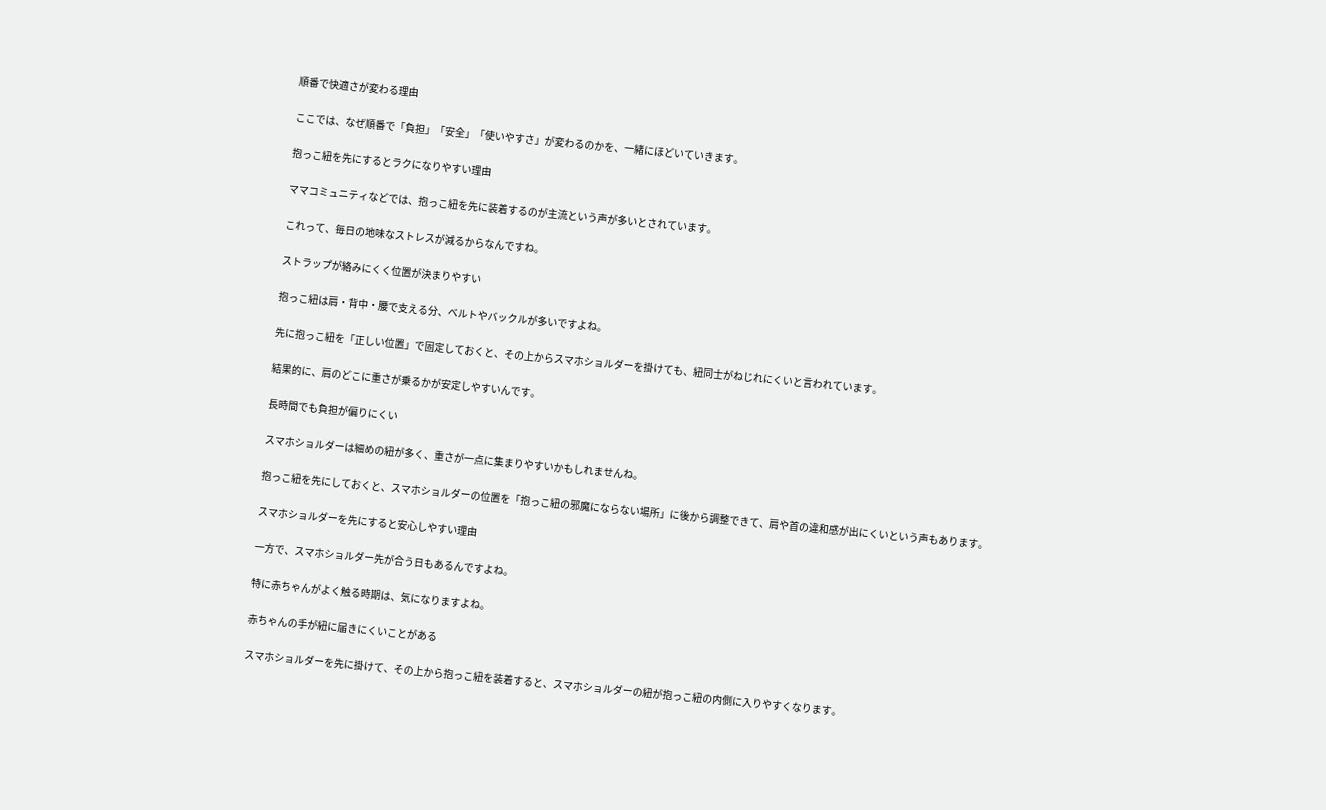順番で快適さが変わる理由

ここでは、なぜ順番で「負担」「安全」「使いやすさ」が変わるのかを、一緒にほどいていきます。

抱っこ紐を先にするとラクになりやすい理由

ママコミュニティなどでは、抱っこ紐を先に装着するのが主流という声が多いとされています。

これって、毎日の地味なストレスが減るからなんですね。

ストラップが絡みにくく位置が決まりやすい

抱っこ紐は肩・背中・腰で支える分、ベルトやバックルが多いですよね。

先に抱っこ紐を「正しい位置」で固定しておくと、その上からスマホショルダーを掛けても、紐同士がねじれにくいと言われています。

結果的に、肩のどこに重さが乗るかが安定しやすいんです。

長時間でも負担が偏りにくい

スマホショルダーは細めの紐が多く、重さが一点に集まりやすいかもしれませんね。

抱っこ紐を先にしておくと、スマホショルダーの位置を「抱っこ紐の邪魔にならない場所」に後から調整できて、肩や首の違和感が出にくいという声もあります。

スマホショルダーを先にすると安心しやすい理由

一方で、スマホショルダー先が合う日もあるんですよね。

特に赤ちゃんがよく触る時期は、気になりますよね。

赤ちゃんの手が紐に届きにくいことがある

スマホショルダーを先に掛けて、その上から抱っこ紐を装着すると、スマホショルダーの紐が抱っこ紐の内側に入りやすくなります。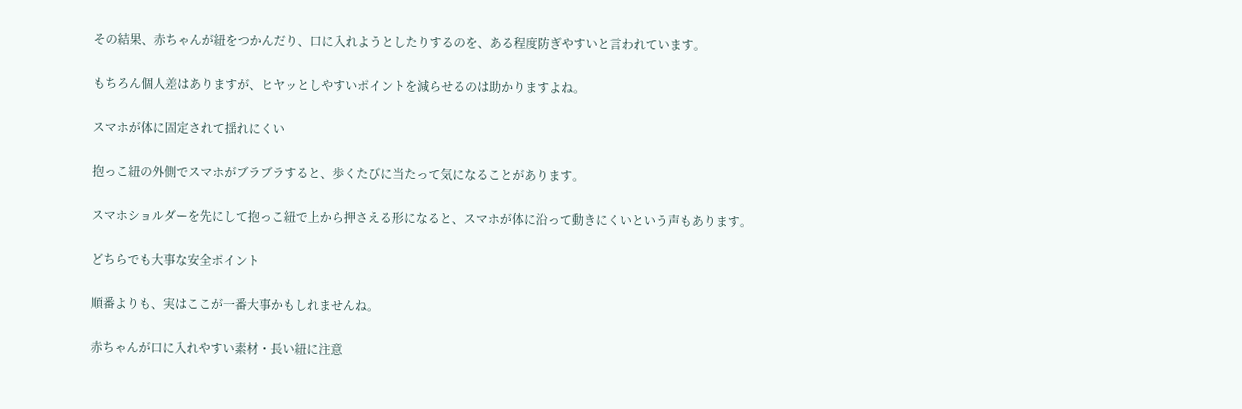その結果、赤ちゃんが紐をつかんだり、口に入れようとしたりするのを、ある程度防ぎやすいと言われています。

もちろん個人差はありますが、ヒヤッとしやすいポイントを減らせるのは助かりますよね。

スマホが体に固定されて揺れにくい

抱っこ紐の外側でスマホがブラブラすると、歩くたびに当たって気になることがあります。

スマホショルダーを先にして抱っこ紐で上から押さえる形になると、スマホが体に沿って動きにくいという声もあります。

どちらでも大事な安全ポイント

順番よりも、実はここが一番大事かもしれませんね。

赤ちゃんが口に入れやすい素材・長い紐に注意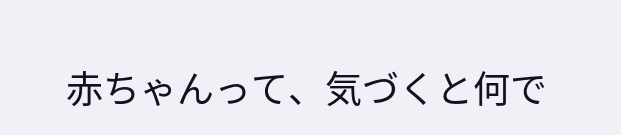赤ちゃんって、気づくと何で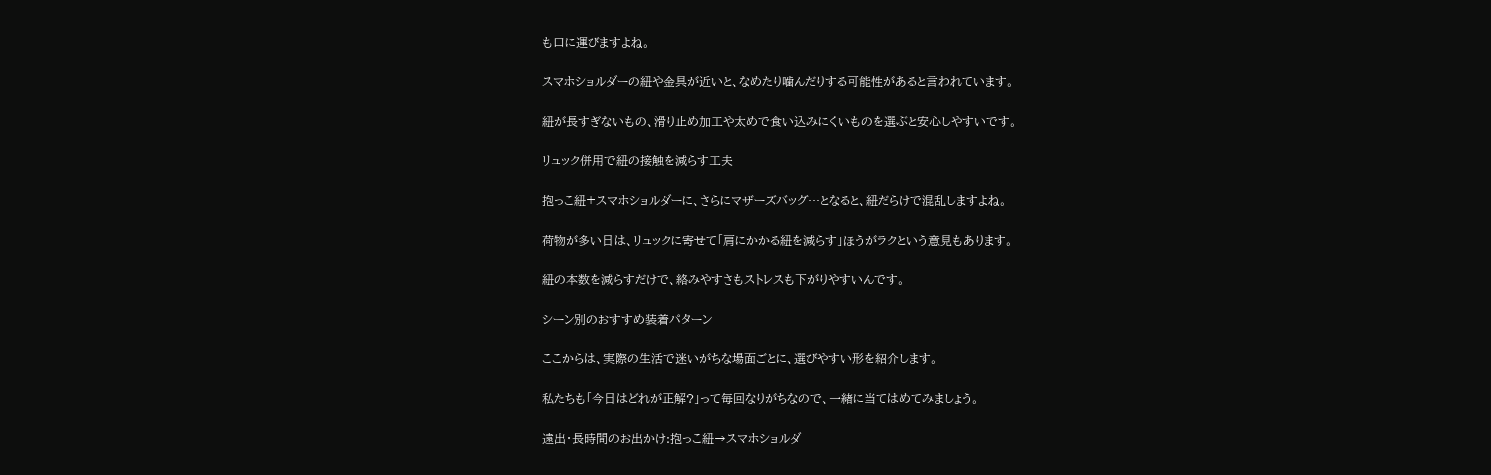も口に運びますよね。

スマホショルダーの紐や金具が近いと、なめたり噛んだりする可能性があると言われています。

紐が長すぎないもの、滑り止め加工や太めで食い込みにくいものを選ぶと安心しやすいです。

リュック併用で紐の接触を減らす工夫

抱っこ紐+スマホショルダーに、さらにマザーズバッグ…となると、紐だらけで混乱しますよね。

荷物が多い日は、リュックに寄せて「肩にかかる紐を減らす」ほうがラクという意見もあります。

紐の本数を減らすだけで、絡みやすさもストレスも下がりやすいんです。

シーン別のおすすめ装着パターン

ここからは、実際の生活で迷いがちな場面ごとに、選びやすい形を紹介します。

私たちも「今日はどれが正解?」って毎回なりがちなので、一緒に当てはめてみましょう。

遠出・長時間のお出かけ:抱っこ紐→スマホショルダ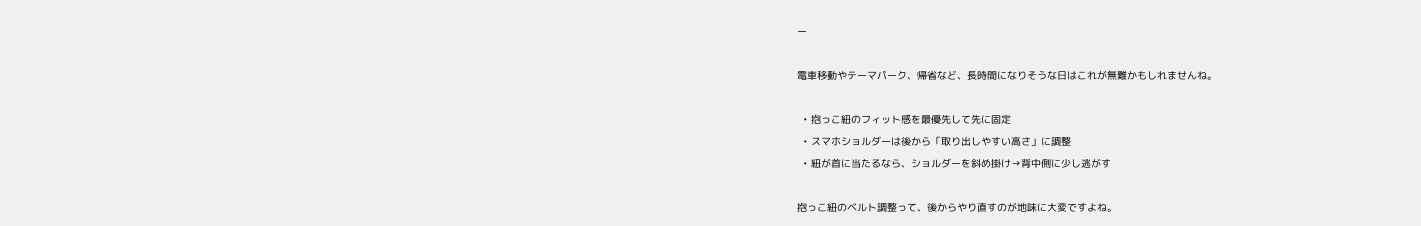ー

電車移動やテーマパーク、帰省など、長時間になりそうな日はこれが無難かもしれませんね。

  • 抱っこ紐のフィット感を最優先して先に固定
  • スマホショルダーは後から「取り出しやすい高さ」に調整
  • 紐が首に当たるなら、ショルダーを斜め掛け→背中側に少し逃がす

抱っこ紐のベルト調整って、後からやり直すのが地味に大変ですよね。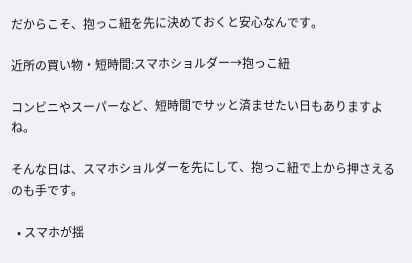だからこそ、抱っこ紐を先に決めておくと安心なんです。

近所の買い物・短時間:スマホショルダー→抱っこ紐

コンビニやスーパーなど、短時間でサッと済ませたい日もありますよね。

そんな日は、スマホショルダーを先にして、抱っこ紐で上から押さえるのも手です。

  • スマホが揺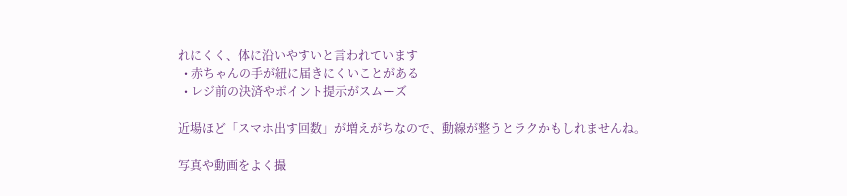れにくく、体に沿いやすいと言われています
  • 赤ちゃんの手が紐に届きにくいことがある
  • レジ前の決済やポイント提示がスムーズ

近場ほど「スマホ出す回数」が増えがちなので、動線が整うとラクかもしれませんね。

写真や動画をよく撮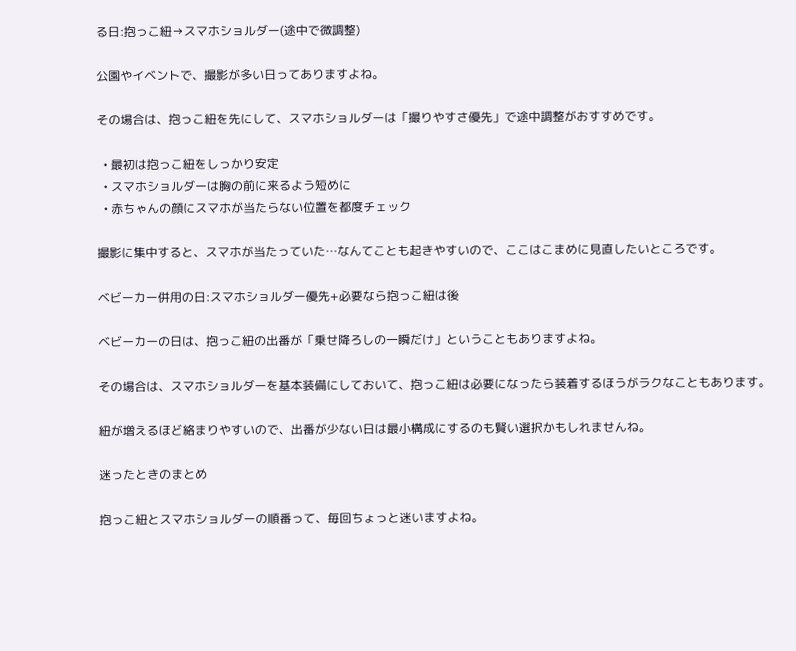る日:抱っこ紐→スマホショルダー(途中で微調整)

公園やイベントで、撮影が多い日ってありますよね。

その場合は、抱っこ紐を先にして、スマホショルダーは「撮りやすさ優先」で途中調整がおすすめです。

  • 最初は抱っこ紐をしっかり安定
  • スマホショルダーは胸の前に来るよう短めに
  • 赤ちゃんの顔にスマホが当たらない位置を都度チェック

撮影に集中すると、スマホが当たっていた…なんてことも起きやすいので、ここはこまめに見直したいところです。

ベビーカー併用の日:スマホショルダー優先+必要なら抱っこ紐は後

ベビーカーの日は、抱っこ紐の出番が「乗せ降ろしの一瞬だけ」ということもありますよね。

その場合は、スマホショルダーを基本装備にしておいて、抱っこ紐は必要になったら装着するほうがラクなこともあります。

紐が増えるほど絡まりやすいので、出番が少ない日は最小構成にするのも賢い選択かもしれませんね。

迷ったときのまとめ

抱っこ紐とスマホショルダーの順番って、毎回ちょっと迷いますよね。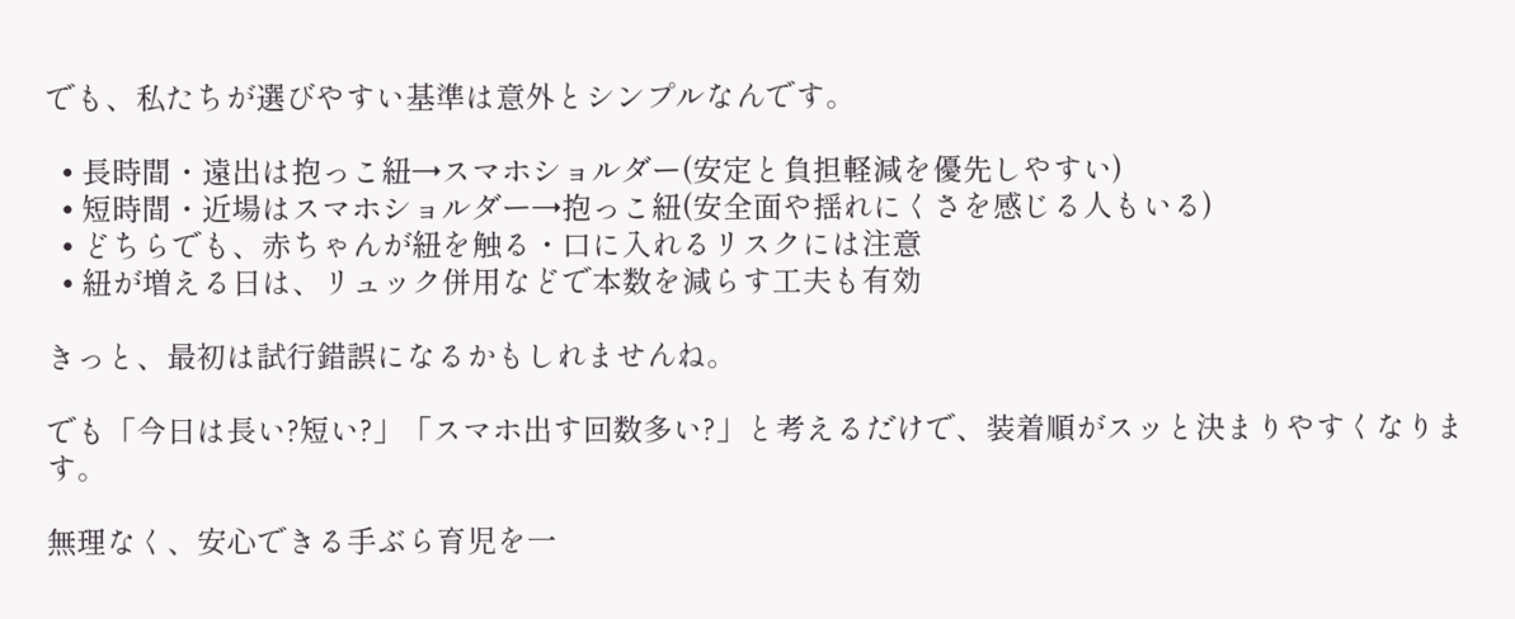でも、私たちが選びやすい基準は意外とシンプルなんです。

  • 長時間・遠出は抱っこ紐→スマホショルダー(安定と負担軽減を優先しやすい)
  • 短時間・近場はスマホショルダー→抱っこ紐(安全面や揺れにくさを感じる人もいる)
  • どちらでも、赤ちゃんが紐を触る・口に入れるリスクには注意
  • 紐が増える日は、リュック併用などで本数を減らす工夫も有効

きっと、最初は試行錯誤になるかもしれませんね。

でも「今日は長い?短い?」「スマホ出す回数多い?」と考えるだけで、装着順がスッと決まりやすくなります。

無理なく、安心できる手ぶら育児を一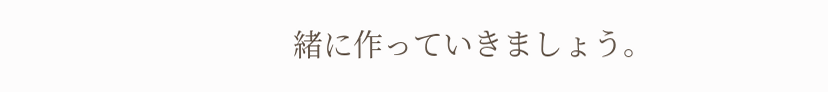緒に作っていきましょう。